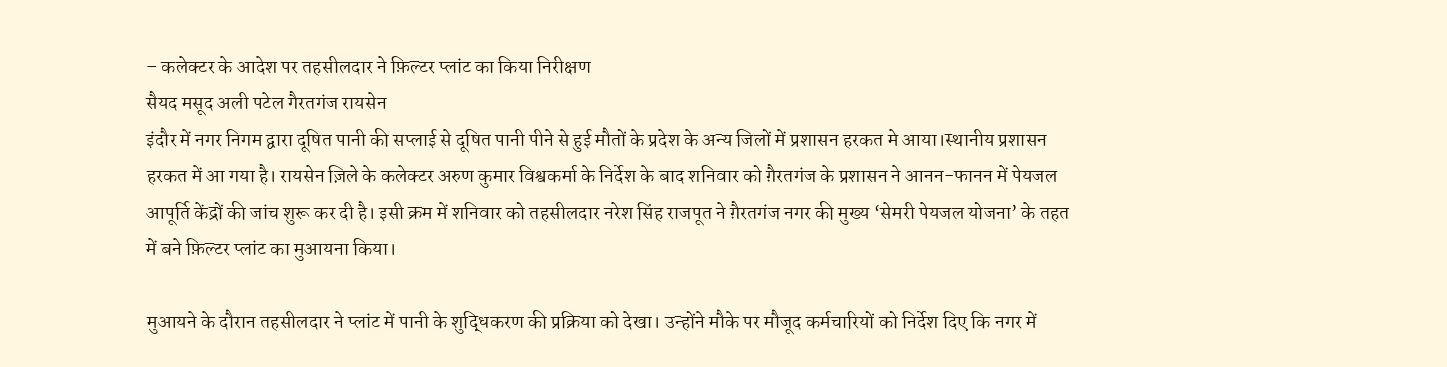– कलेक्टर के आदेश पर तहसीलदार ने फ़िल्टर प्लांट का किया निरीक्षण
सैयद मसूद अली पटेल गैरतगंज रायसेन
इंदौर में नगर निगम द्वारा दूषित पानी की सप्लाई से दूषित पानी पीने से हुई मौतों के प्रदेश के अन्य जिलों में प्रशासन हरकत मे आया।स्थानीय प्रशासन हरकत में आ गया है। रायसेन ज़िले के कलेक्टर अरुण कुमार विश्वकर्मा के निर्देश के बाद शनिवार को ग़ैरतगंज के प्रशासन ने आनन-फानन में पेयजल आपूर्ति केंद्रों की जांच शुरू कर दी है। इसी क्रम में शनिवार को तहसीलदार नरेश सिंह राजपूत ने ग़ैरतगंज नगर की मुख्य ‘सेमरी पेयजल योजना’ के तहत में बने फ़िल्टर प्लांट का मुआयना किया।

मुआयने के दौरान तहसीलदार ने प्लांट में पानी के शुद्धिकरण की प्रक्रिया को देखा। उन्होंने मौके पर मौजूद कर्मचारियों को निर्देश दिए कि नगर में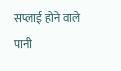सप्लाई होने वाले पानी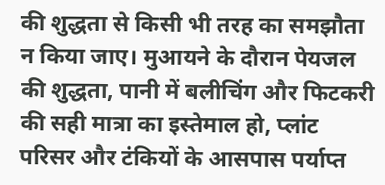की शुद्धता से किसी भी तरह का समझौता न किया जाए। मुआयने के दौरान पेयजल की शुद्धता, पानी में बलीचिंग और फिटकरी की सही मात्रा का इस्तेमाल हो, प्लांट परिसर और टंकियों के आसपास पर्याप्त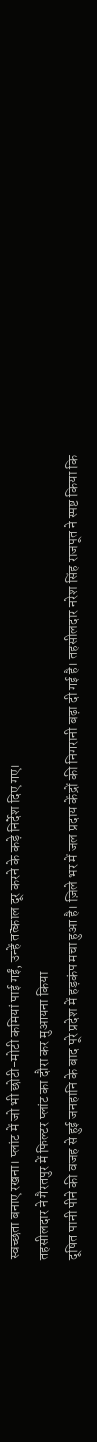स्वच्छता बनाए रखना। प्लांट में जो भी छोटी-मोटी कमियां पाई गईं, उन्हें तत्काल दूर करने के कड़े निर्देश दिए गए।
तहसीलदार ने गैरतपुर में फिल्टर प्लांट का दौरा कर मुआयना किया
दूषित पानी पीने की वजह से हुई जनहानि के बाद पूरे प्रदेश में हड़कंप मचा हुआ है। ज़िले भर में जल प्रदाय केंद्रों की निगरानी बढ़ा दी गई है। तहसीलदार नरेश सिंह राजपूत ने स्पष्ट किया कि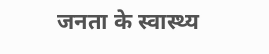जनता के स्वास्थ्य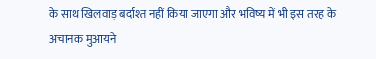के साथ खिलवाड़ बर्दाश्त नहीं किया जाएगा और भविष्य में भी इस तरह के अचानक मुआयने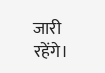जारी रहेंगे।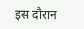इस दौरान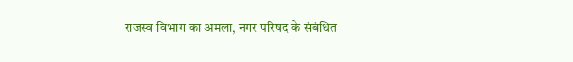राजस्व विभाग का अमला, नगर परिषद के संबंधित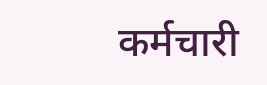कर्मचारी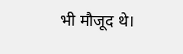भी मौजूद थे।